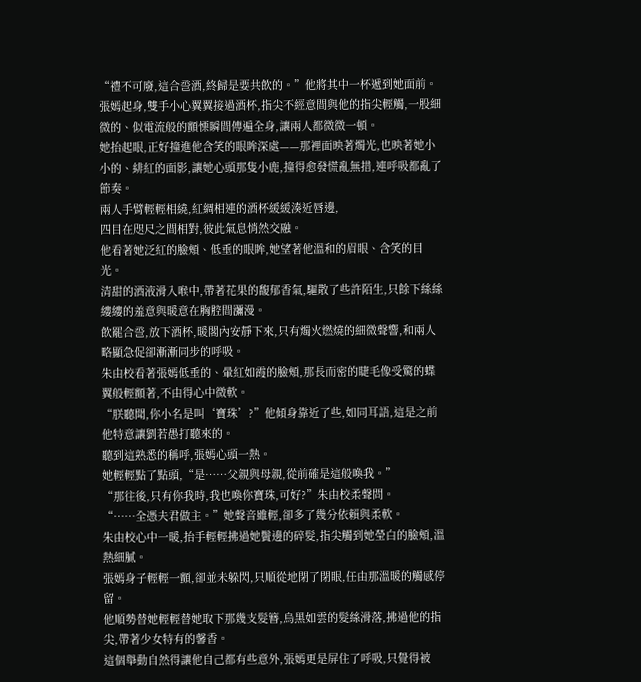“禮不可廢,這合巹酒,終歸是要共飲的。”他將其中一杯遞到她面前。
張嫣起身,雙手小心翼翼接過酒杯,指尖不經意間與他的指尖輕觸,一股細微的、似電流般的顫慄瞬間傳遍全身,讓兩人都微微一頓。
她抬起眼,正好撞進他含笑的眼眸深處——那裡面映著燭光,也映著她小小的、緋紅的面影,讓她心頭那隻小鹿,撞得愈發慌亂無措,連呼吸都亂了節奏。
兩人手臂輕輕相繞,紅綢相連的酒杯緩緩湊近唇邊,
四目在咫尺之間相對,彼此氣息悄然交融。
他看著她泛紅的臉頰、低垂的眼眸,她望著他溫和的眉眼、含笑的目光。
清甜的酒液滑入喉中,帶著花果的馥郁香氣,驅散了些許陌生,只餘下絲絲縷縷的羞意與暖意在胸腔間瀰漫。
飲罷合巹,放下酒杯,暖閣內安靜下來,只有燭火燃燒的細微聲響,和兩人略顯急促卻漸漸同步的呼吸。
朱由校看著張嫣低垂的、暈紅如霞的臉頰,那長而密的睫毛像受驚的蝶翼般輕顫著,不由得心中微軟。
“朕聽聞,你小名是叫‘寶珠’?”他傾身靠近了些,如同耳語,這是之前他特意讓劉若愚打聽來的。
聽到這熟悉的稱呼,張嫣心頭一熱。
她輕輕點了點頭,“是……父親與母親,從前確是這般喚我。”
“那往後,只有你我時,我也喚你寶珠,可好?”朱由校柔聲問。
“……全憑夫君做主。”她聲音雖輕,卻多了幾分依賴與柔軟。
朱由校心中一暖,抬手輕輕拂過她鬢邊的碎髮,指尖觸到她瑩白的臉頰,溫熱細膩。
張嫣身子輕輕一顫,卻並未躲閃,只順從地閉了閉眼,任由那溫暖的觸感停留。
他順勢替她輕輕替她取下那幾支髮簪,烏黑如雲的髮絲滑落,拂過他的指尖,帶著少女特有的馨香。
這個舉動自然得讓他自己都有些意外,張嫣更是屏住了呼吸,只覺得被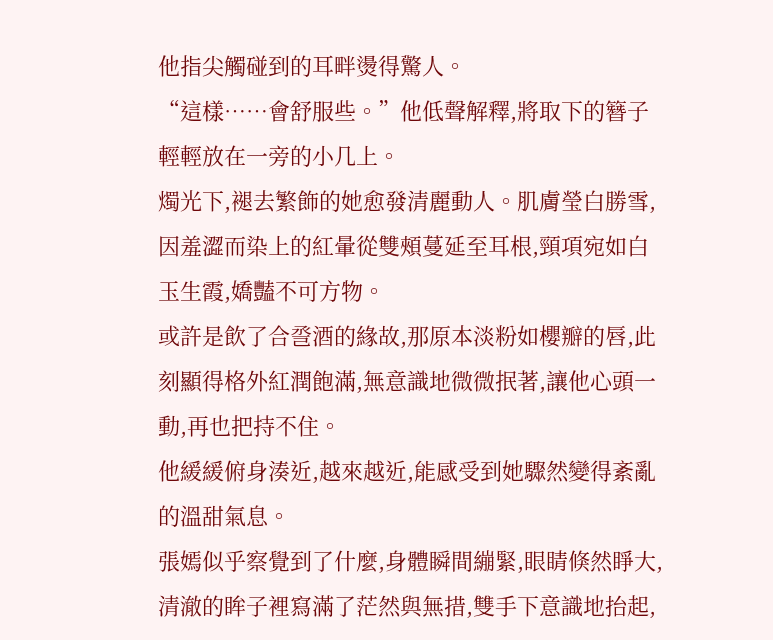他指尖觸碰到的耳畔燙得驚人。
“這樣……會舒服些。”他低聲解釋,將取下的簪子輕輕放在一旁的小几上。
燭光下,褪去繁飾的她愈發清麗動人。肌膚瑩白勝雪,因羞澀而染上的紅暈從雙頰蔓延至耳根,頸項宛如白玉生霞,嬌豔不可方物。
或許是飲了合巹酒的緣故,那原本淡粉如櫻瓣的唇,此刻顯得格外紅潤飽滿,無意識地微微抿著,讓他心頭一動,再也把持不住。
他緩緩俯身湊近,越來越近,能感受到她驟然變得紊亂的溫甜氣息。
張嫣似乎察覺到了什麼,身體瞬間繃緊,眼睛倏然睜大,清澈的眸子裡寫滿了茫然與無措,雙手下意識地抬起,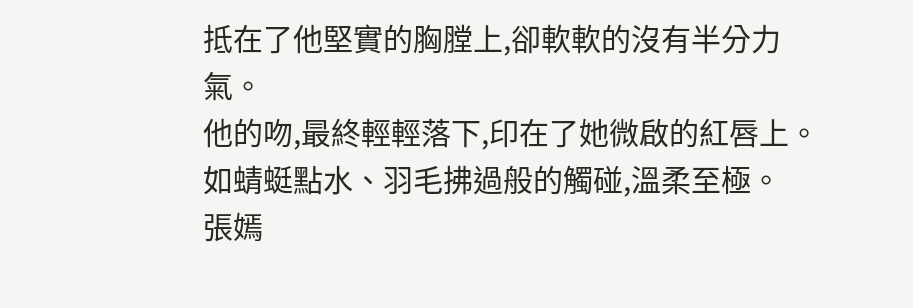抵在了他堅實的胸膛上,卻軟軟的沒有半分力氣。
他的吻,最終輕輕落下,印在了她微啟的紅唇上。
如蜻蜓點水、羽毛拂過般的觸碰,溫柔至極。
張嫣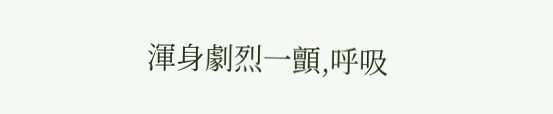渾身劇烈一顫,呼吸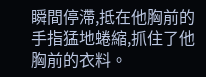瞬間停滯,抵在他胸前的手指猛地蜷縮,抓住了他胸前的衣料。